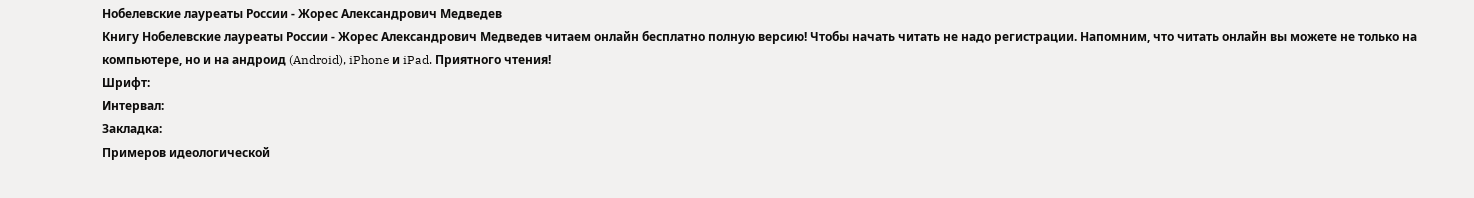Нобелевские лауреаты России - Жорес Александрович Медведев
Книгу Нобелевские лауреаты России - Жорес Александрович Медведев читаем онлайн бесплатно полную версию! Чтобы начать читать не надо регистрации. Напомним, что читать онлайн вы можете не только на компьютере, но и на андроид (Android), iPhone и iPad. Приятного чтения!
Шрифт:
Интервал:
Закладка:
Примеров идеологической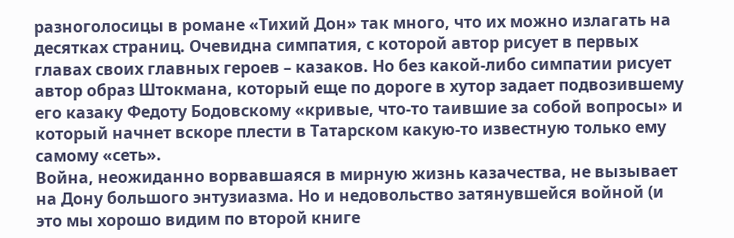разноголосицы в романе «Тихий Дон» так много, что их можно излагать на десятках страниц. Очевидна симпатия, с которой автор рисует в первых главах своих главных героев – казаков. Но без какой-либо симпатии рисует автор образ Штокмана, который еще по дороге в хутор задает подвозившему его казаку Федоту Бодовскому «кривые, что-то таившие за собой вопросы» и который начнет вскоре плести в Татарском какую-то известную только ему самому «сеть».
Война, неожиданно ворвавшаяся в мирную жизнь казачества, не вызывает на Дону большого энтузиазма. Но и недовольство затянувшейся войной (и это мы хорошо видим по второй книге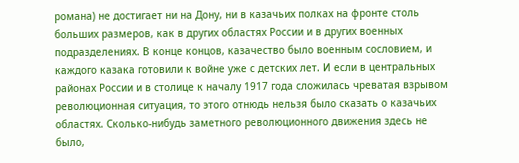романа) не достигает ни на Дону, ни в казачьих полках на фронте столь больших размеров, как в других областях России и в других военных подразделениях. В конце концов, казачество было военным сословием, и каждого казака готовили к войне уже с детских лет. И если в центральных районах России и в столице к началу 1917 года сложилась чреватая взрывом революционная ситуация, то этого отнюдь нельзя было сказать о казачьих областях. Сколько-нибудь заметного революционного движения здесь не было,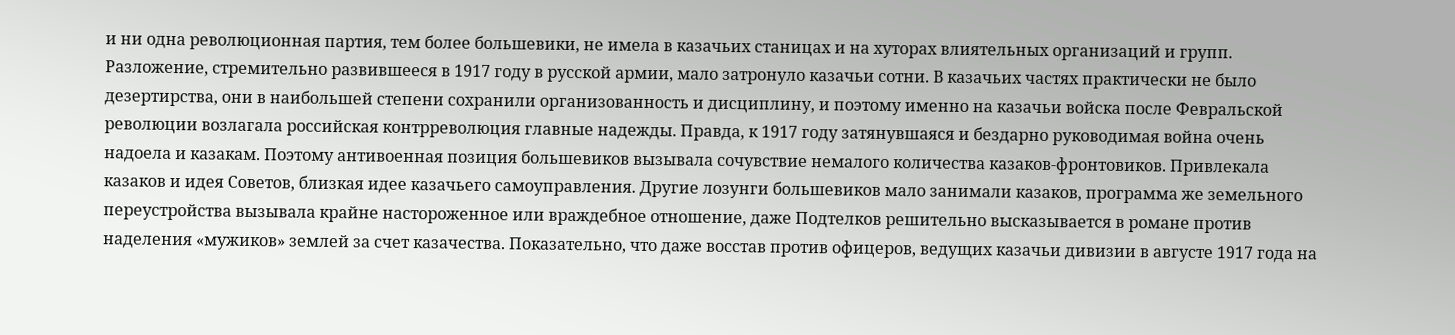и ни одна революционная партия, тем более большевики, не имела в казачьих станицах и на хуторах влиятельных организаций и групп. Разложение, стремительно развившееся в 1917 году в русской армии, мало затронуло казачьи сотни. В казачьих частях практически не было дезертирства, они в наибольшей степени сохранили организованность и дисциплину, и поэтому именно на казачьи войска после Февральской революции возлагала российская контрреволюция главные надежды. Правда, к 1917 году затянувшаяся и бездарно руководимая война очень надоела и казакам. Поэтому антивоенная позиция большевиков вызывала сочувствие немалого количества казаков-фронтовиков. Привлекала казаков и идея Советов, близкая идее казачьего самоуправления. Другие лозунги большевиков мало занимали казаков, программа же земельного переустройства вызывала крайне настороженное или враждебное отношение, даже Подтелков решительно высказывается в романе против наделения «мужиков» землей за счет казачества. Показательно, что даже восстав против офицеров, ведущих казачьи дивизии в августе 1917 года на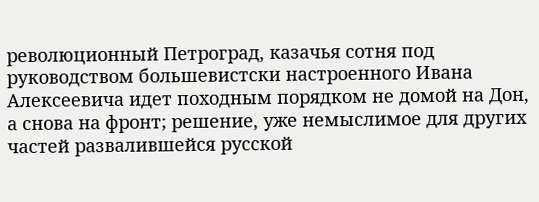революционный Петроград, казачья сотня под руководством большевистски настроенного Ивана Алексеевича идет походным порядком не домой на Дон, а снова на фронт; решение, уже немыслимое для других частей развалившейся русской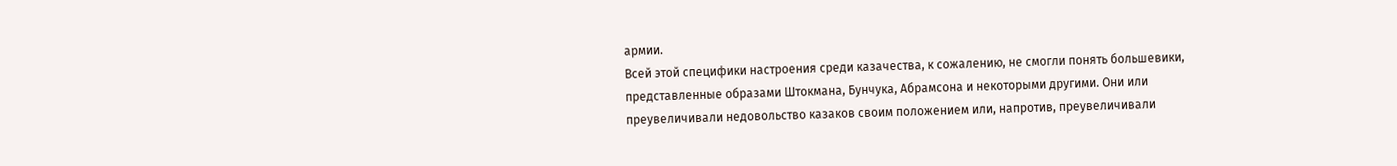армии.
Всей этой специфики настроения среди казачества, к сожалению, не смогли понять большевики, представленные образами Штокмана, Бунчука, Абрамсона и некоторыми другими. Они или преувеличивали недовольство казаков своим положением или, напротив, преувеличивали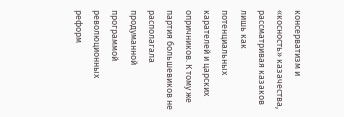консерватизм и «косность» казачества, рассматривая казаков лишь как потенциальных карателей и царских опричников. К тому же партия большевиков не располагала продуманной программой революционных реформ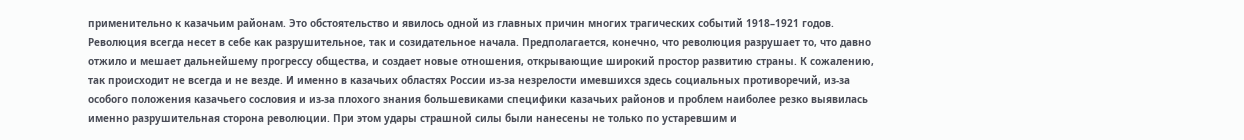применительно к казачьим районам. Это обстоятельство и явилось одной из главных причин многих трагических событий 1918–1921 годов.
Революция всегда несет в себе как разрушительное, так и созидательное начала. Предполагается, конечно, что революция разрушает то, что давно отжило и мешает дальнейшему прогрессу общества, и создает новые отношения, открывающие широкий простор развитию страны. К сожалению, так происходит не всегда и не везде. И именно в казачьих областях России из-за незрелости имевшихся здесь социальных противоречий, из-за особого положения казачьего сословия и из-за плохого знания большевиками специфики казачьих районов и проблем наиболее резко выявилась именно разрушительная сторона революции. При этом удары страшной силы были нанесены не только по устаревшим и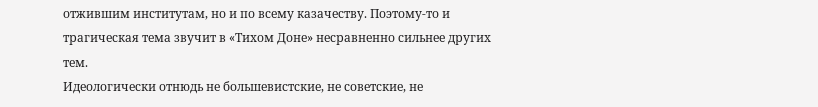отжившим институтам, но и по всему казачеству. Поэтому-то и трагическая тема звучит в «Тихом Доне» несравненно сильнее других тем.
Идеологически отнюдь не большевистские, не советские, не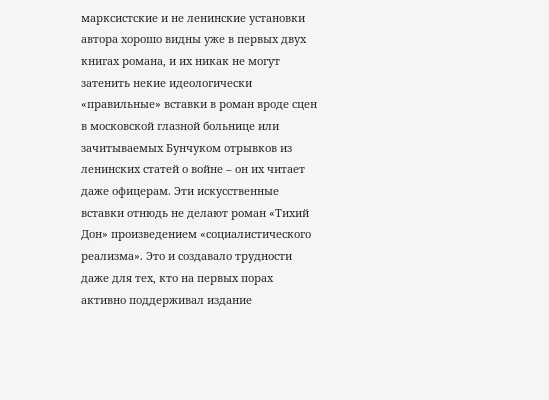марксистские и не ленинские установки автора хорошо видны уже в первых двух книгах романа, и их никак не могут затенить некие идеологически «правильные» вставки в роман вроде сцен в московской глазной больнице или зачитываемых Бунчуком отрывков из ленинских статей о войне – он их читает даже офицерам. Эти искусственные вставки отнюдь не делают роман «Тихий Дон» произведением «социалистического реализма». Это и создавало трудности даже для тех, кто на первых порах активно поддерживал издание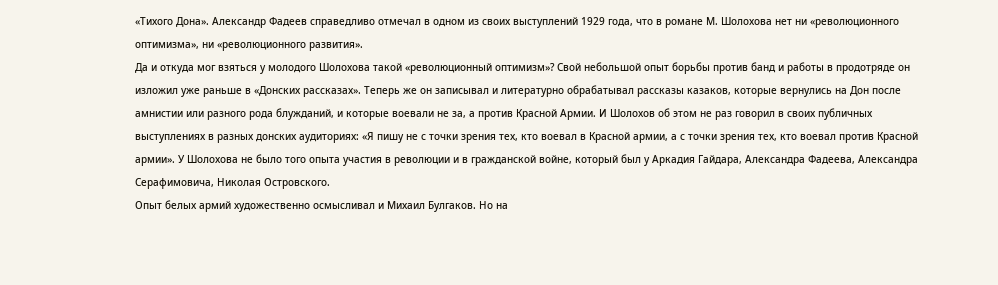«Тихого Дона». Александр Фадеев справедливо отмечал в одном из своих выступлений 1929 года, что в романе М. Шолохова нет ни «революционного оптимизма», ни «революционного развития».
Да и откуда мог взяться у молодого Шолохова такой «революционный оптимизм»? Свой небольшой опыт борьбы против банд и работы в продотряде он изложил уже раньше в «Донских рассказах». Теперь же он записывал и литературно обрабатывал рассказы казаков, которые вернулись на Дон после амнистии или разного рода блужданий, и которые воевали не за, а против Красной Армии. И Шолохов об этом не раз говорил в своих публичных выступлениях в разных донских аудиториях: «Я пишу не с точки зрения тех, кто воевал в Красной армии, а с точки зрения тех, кто воевал против Красной армии». У Шолохова не было того опыта участия в революции и в гражданской войне, который был у Аркадия Гайдара, Александра Фадеева, Александра Серафимовича, Николая Островского.
Опыт белых армий художественно осмысливал и Михаил Булгаков. Но на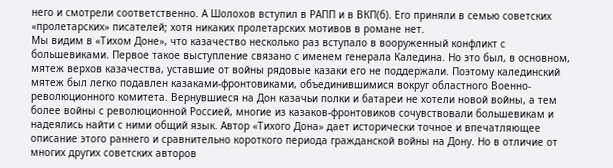него и смотрели соответственно. А Шолохов вступил в РАПП и в ВКП(б). Его приняли в семью советских «пролетарских» писателей; хотя никаких пролетарских мотивов в романе нет.
Мы видим в «Тихом Доне», что казачество несколько раз вступало в вооруженный конфликт с большевиками. Первое такое выступление связано с именем генерала Каледина. Но это был, в основном, мятеж верхов казачества, уставшие от войны рядовые казаки его не поддержали. Поэтому калединский мятеж был легко подавлен казаками-фронтовиками, объединившимися вокруг областного Военно-революционного комитета. Вернувшиеся на Дон казачьи полки и батареи не хотели новой войны, а тем более войны с революционной Россией, многие из казаков-фронтовиков сочувствовали большевикам и надеялись найти с ними общий язык. Автор «Тихого Дона» дает исторически точное и впечатляющее описание этого раннего и сравнительно короткого периода гражданской войны на Дону. Но в отличие от многих других советских авторов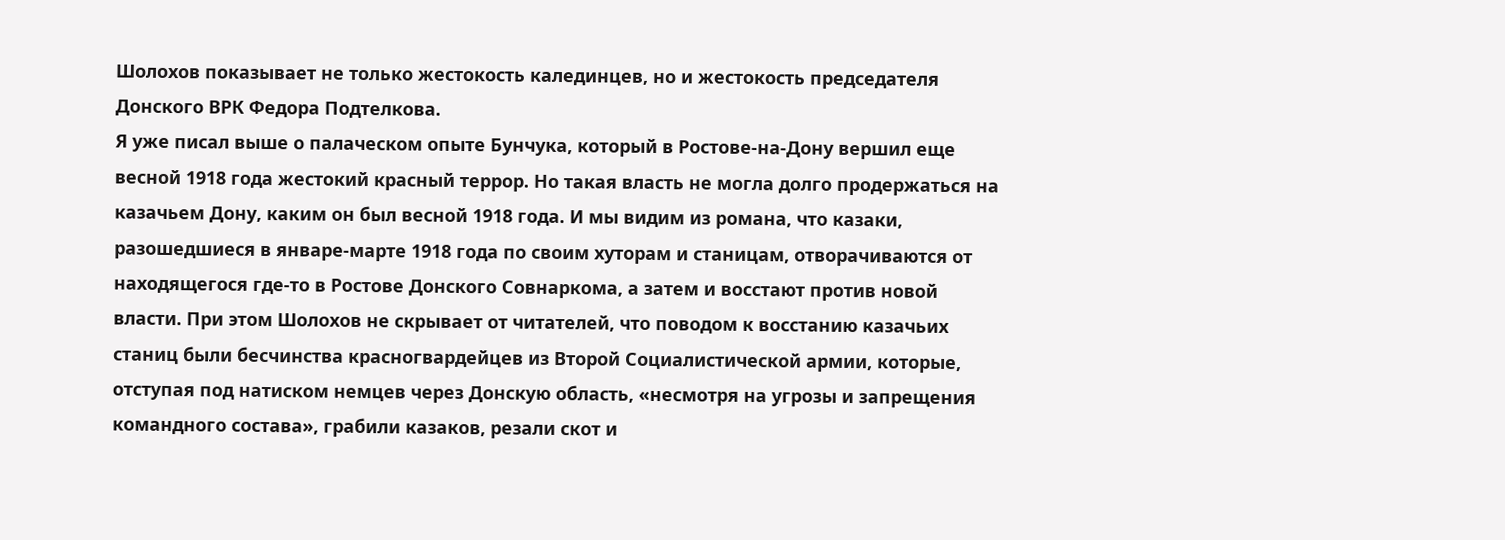Шолохов показывает не только жестокость калединцев, но и жестокость председателя Донского ВРК Федора Подтелкова.
Я уже писал выше о палаческом опыте Бунчука, который в Ростове-на-Дону вершил еще весной 1918 года жестокий красный террор. Но такая власть не могла долго продержаться на казачьем Дону, каким он был весной 1918 года. И мы видим из романа, что казаки, разошедшиеся в январе-марте 1918 года по своим хуторам и станицам, отворачиваются от находящегося где-то в Ростове Донского Совнаркома, а затем и восстают против новой власти. При этом Шолохов не скрывает от читателей, что поводом к восстанию казачьих станиц были бесчинства красногвардейцев из Второй Социалистической армии, которые, отступая под натиском немцев через Донскую область, «несмотря на угрозы и запрещения командного состава», грабили казаков, резали скот и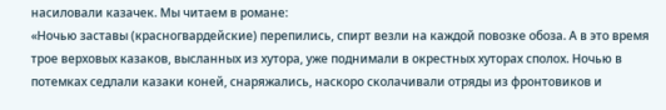насиловали казачек. Мы читаем в романе:
«Ночью заставы (красногвардейские) перепились, спирт везли на каждой повозке обоза. А в это время трое верховых казаков, высланных из хутора, уже поднимали в окрестных хуторах сполох. Ночью в потемках седлали казаки коней, снаряжались, наскоро сколачивали отряды из фронтовиков и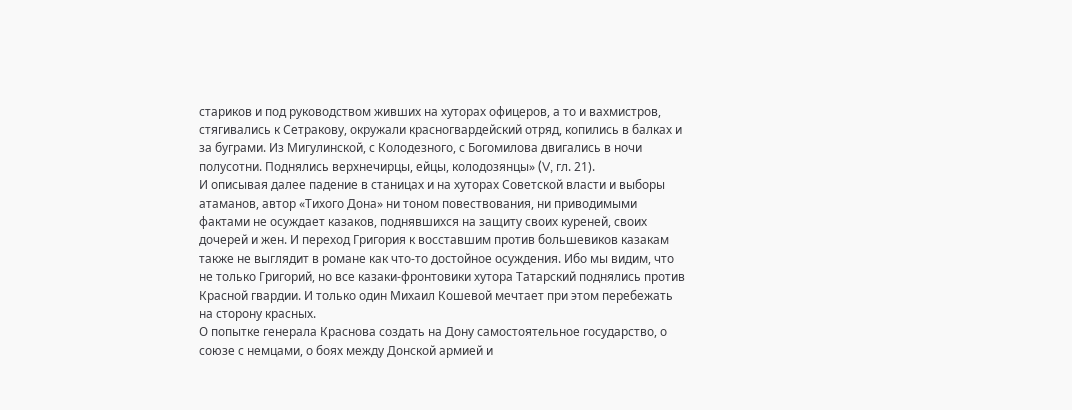стариков и под руководством живших на хуторах офицеров, а то и вахмистров, стягивались к Сетракову, окружали красногвардейский отряд, копились в балках и за буграми. Из Мигулинской, с Колодезного, с Богомилова двигались в ночи полусотни. Поднялись верхнечирцы, ейцы, колодозянцы» (V, гл. 21).
И описывая далее падение в станицах и на хуторах Советской власти и выборы атаманов, автор «Тихого Дона» ни тоном повествования, ни приводимыми фактами не осуждает казаков, поднявшихся на защиту своих куреней, своих дочерей и жен. И переход Григория к восставшим против большевиков казакам также не выглядит в романе как что-то достойное осуждения. Ибо мы видим, что не только Григорий, но все казаки-фронтовики хутора Татарский поднялись против Красной гвардии. И только один Михаил Кошевой мечтает при этом перебежать на сторону красных.
О попытке генерала Краснова создать на Дону самостоятельное государство, о союзе с немцами, о боях между Донской армией и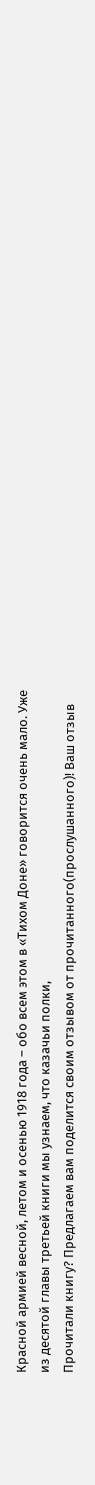Красной армией весной, летом и осенью 1918 года – обо всем этом в «Тихом Доне» говорится очень мало. Уже из десятой главы третьей книги мы узнаем, что казачьи полки,
Прочитали книгу? Предлагаем вам поделится своим отзывом от прочитанного(прослушанного)! Ваш отзыв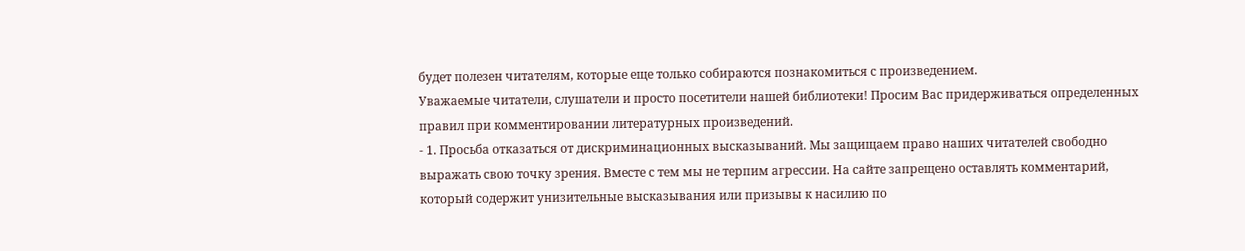будет полезен читателям, которые еще только собираются познакомиться с произведением.
Уважаемые читатели, слушатели и просто посетители нашей библиотеки! Просим Вас придерживаться определенных правил при комментировании литературных произведений.
- 1. Просьба отказаться от дискриминационных высказываний. Мы защищаем право наших читателей свободно выражать свою точку зрения. Вместе с тем мы не терпим агрессии. На сайте запрещено оставлять комментарий, который содержит унизительные высказывания или призывы к насилию по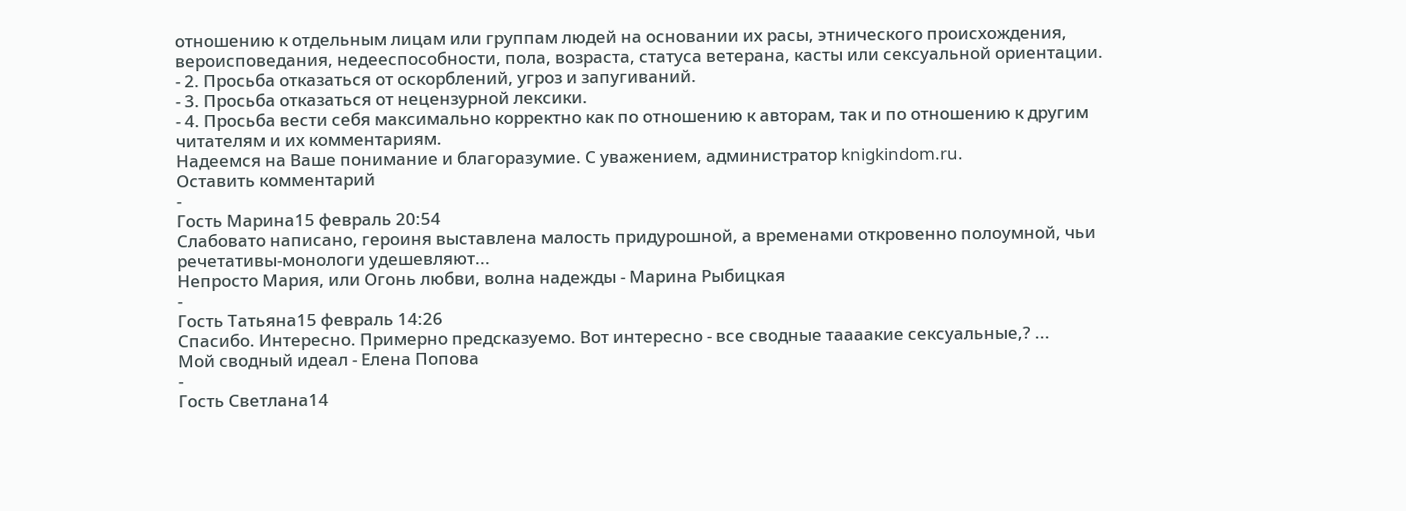отношению к отдельным лицам или группам людей на основании их расы, этнического происхождения, вероисповедания, недееспособности, пола, возраста, статуса ветерана, касты или сексуальной ориентации.
- 2. Просьба отказаться от оскорблений, угроз и запугиваний.
- 3. Просьба отказаться от нецензурной лексики.
- 4. Просьба вести себя максимально корректно как по отношению к авторам, так и по отношению к другим читателям и их комментариям.
Надеемся на Ваше понимание и благоразумие. С уважением, администратор knigkindom.ru.
Оставить комментарий
-
Гость Марина15 февраль 20:54
Слабовато написано, героиня выставлена малость придурошной, а временами откровенно полоумной, чьи речетативы-монологи удешевляют...
Непросто Мария, или Огонь любви, волна надежды - Марина Рыбицкая
-
Гость Татьяна15 февраль 14:26
Спасибо. Интересно. Примерно предсказуемо. Вот интересно - все сводные таааакие сексуальные,? ...
Мой сводный идеал - Елена Попова
-
Гость Светлана14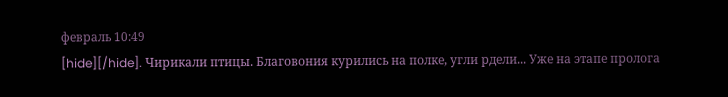февраль 10:49
[hide][/hide]. Чирикали птицы. Благовония курились на полке, угли рдели... Уже на этапе пролога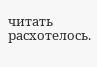читать расхотелось.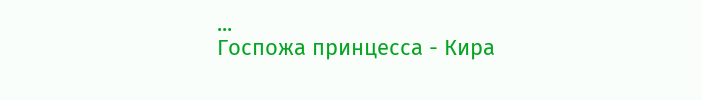...
Госпожа принцесса - Кира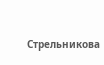Стрельникова